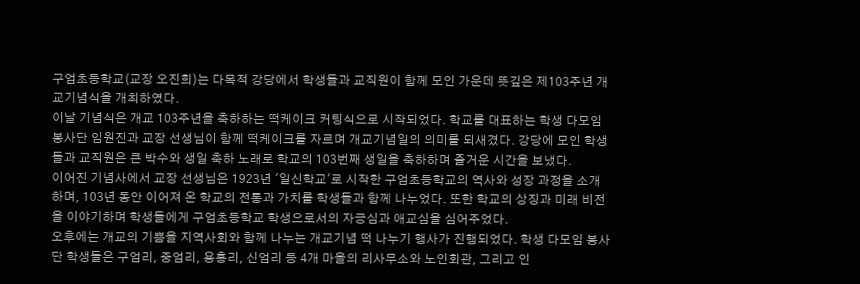구엄초등학교(교장 오진희)는 다목적 강당에서 학생들과 교직원이 함께 모인 가운데 뜻깊은 제103주년 개교기념식을 개최하였다.
이날 기념식은 개교 103주년을 축하하는 떡케이크 커팅식으로 시작되었다. 학교를 대표하는 학생 다모임 봉사단 임원진과 교장 선생님이 함께 떡케이크를 자르며 개교기념일의 의미를 되새겼다. 강당에 모인 학생들과 교직원은 큰 박수와 생일 축하 노래로 학교의 103번째 생일을 축하하며 즐거운 시간을 보냈다.
이어진 기념사에서 교장 선생님은 1923년 '일신학교'로 시작한 구엄초등학교의 역사와 성장 과정을 소개하며, 103년 동안 이어져 온 학교의 전통과 가치를 학생들과 함께 나누었다. 또한 학교의 상징과 미래 비전을 이야기하며 학생들에게 구엄초등학교 학생으로서의 자긍심과 애교심을 심어주었다.
오후에는 개교의 기쁨을 지역사회와 함께 나누는 개교기념 떡 나누기 행사가 진행되었다. 학생 다모임 봉사단 학생들은 구엄리, 중엄리, 용흥리, 신엄리 등 4개 마을의 리사무소와 노인회관, 그리고 인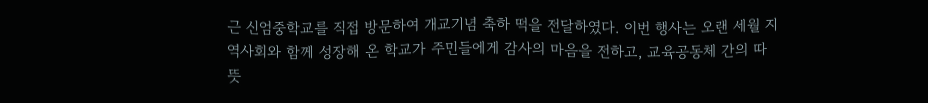근 신엄중학교를 직접 방문하여 개교기념 축하 떡을 전달하였다. 이번 행사는 오랜 세월 지역사회와 함께 성장해 온 학교가 주민들에게 감사의 마음을 전하고, 교육공동체 간의 따뜻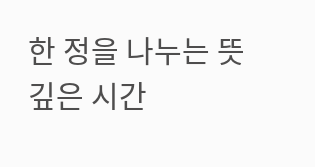한 정을 나누는 뜻깊은 시간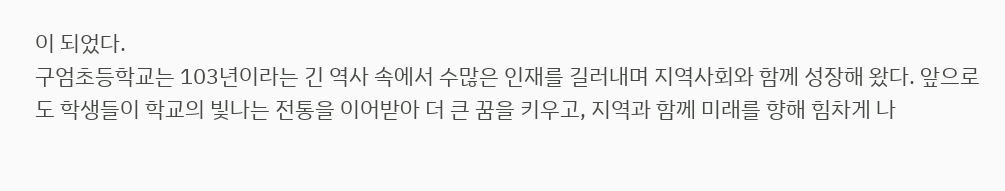이 되었다.
구엄초등학교는 103년이라는 긴 역사 속에서 수많은 인재를 길러내며 지역사회와 함께 성장해 왔다. 앞으로도 학생들이 학교의 빛나는 전통을 이어받아 더 큰 꿈을 키우고, 지역과 함께 미래를 향해 힘차게 나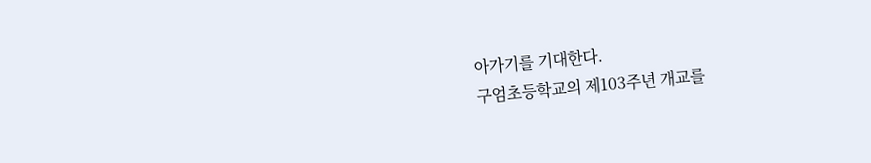아가기를 기대한다.
구엄초등학교의 제103주년 개교를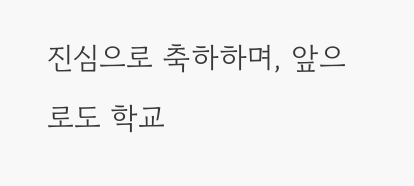진심으로 축하하며, 앞으로도 학교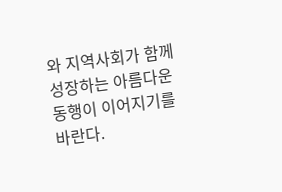와 지역사회가 함께 성장하는 아름다운 동행이 이어지기를 바란다.